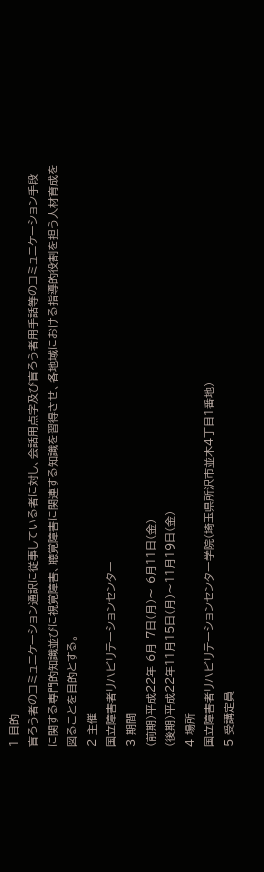1 目的
盲ろう者のコミュニケーション通訳に従事している者に対し、会話用点字及び盲ろう者用手話等のコミュニケーション手段に関する専門的知識並びに視覚障害、聴覚障害に関連する知識を習得させ、各地域における指導的役割を担う人材育成を図ることを目的とする。
2 主催
国立障害者リハビリテーションセンター
3 期間
(前期)平成22年 6月 7日(月)〜 6月11日(金)
(後期)平成22年11月15日(月)〜11月19日(金)
4 場所
国立障害者リハビリテーションセンター学院(埼玉県所沢市並木4丁目1番地)
5 受講定員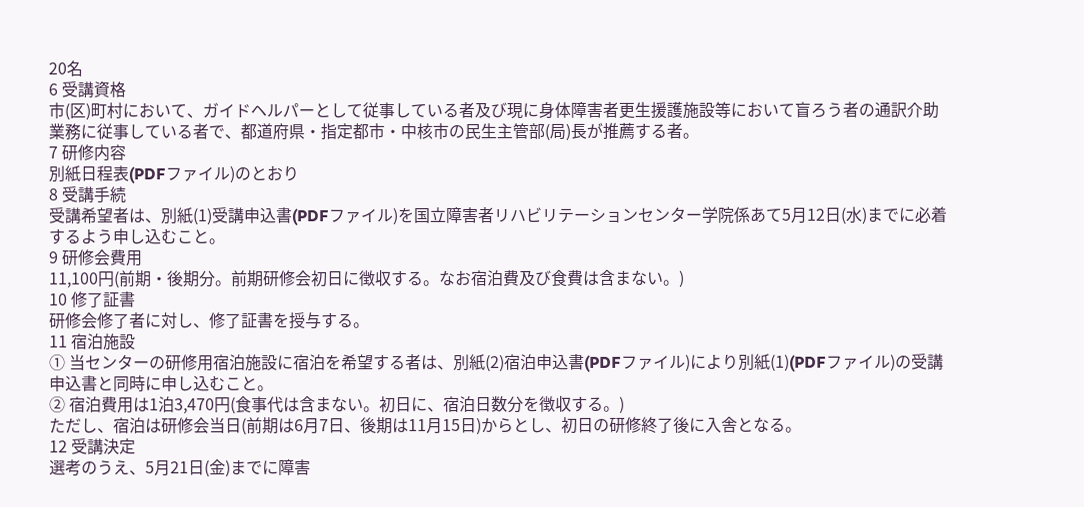20名
6 受講資格
市(区)町村において、ガイドヘルパーとして従事している者及び現に身体障害者更生援護施設等において盲ろう者の通訳介助業務に従事している者で、都道府県・指定都市・中核市の民生主管部(局)長が推薦する者。
7 研修内容
別紙日程表(PDFファイル)のとおり
8 受講手続
受講希望者は、別紙(1)受講申込書(PDFファイル)を国立障害者リハビリテーションセンター学院係あて5月12日(水)までに必着するよう申し込むこと。
9 研修会費用
11,100円(前期・後期分。前期研修会初日に徴収する。なお宿泊費及び食費は含まない。)
10 修了証書
研修会修了者に対し、修了証書を授与する。
11 宿泊施設
① 当センターの研修用宿泊施設に宿泊を希望する者は、別紙(2)宿泊申込書(PDFファイル)により別紙(1)(PDFファイル)の受講申込書と同時に申し込むこと。
② 宿泊費用は1泊3,470円(食事代は含まない。初日に、宿泊日数分を徴収する。)
ただし、宿泊は研修会当日(前期は6月7日、後期は11月15日)からとし、初日の研修終了後に入舎となる。
12 受講決定
選考のうえ、5月21日(金)までに障害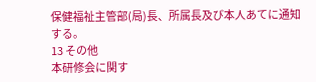保健福祉主管部(局)長、所属長及び本人あてに通知する。
13 その他
本研修会に関す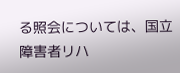る照会については、国立障害者リハ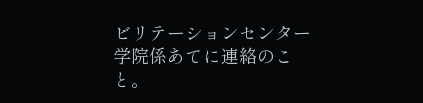ビリテーションセンター学院係あてに連絡のこと。